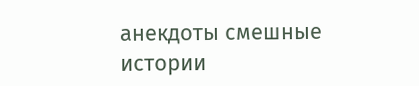анекдоты смешные истории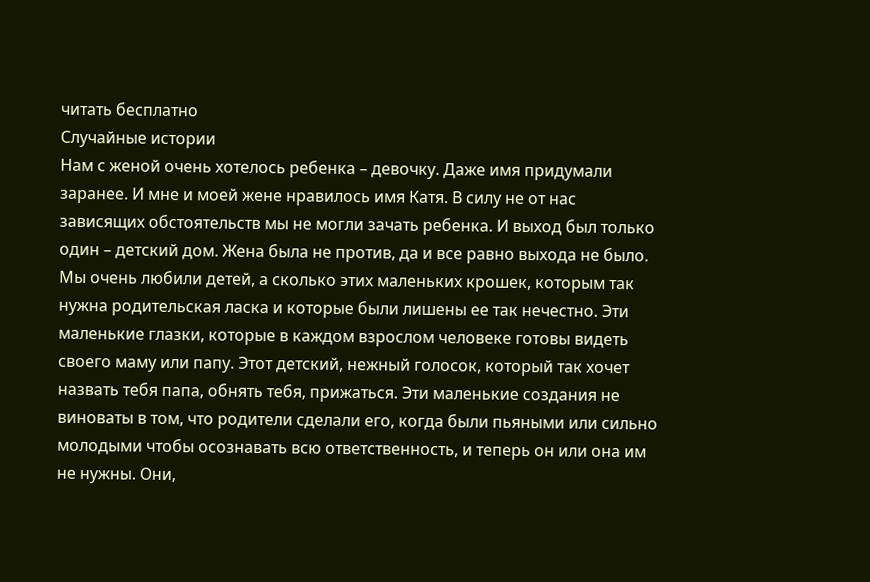читать бесплатно
Случайные истории
Нам с женой очень хотелось ребенка – девочку. Даже имя придумали
заранее. И мне и моей жене нравилось имя Катя. В силу не от нас
зависящих обстоятельств мы не могли зачать ребенка. И выход был только
один – детский дом. Жена была не против, да и все равно выхода не было.
Мы очень любили детей, а сколько этих маленьких крошек, которым так
нужна родительская ласка и которые были лишены ее так нечестно. Эти
маленькие глазки, которые в каждом взрослом человеке готовы видеть
своего маму или папу. Этот детский, нежный голосок, который так хочет
назвать тебя папа, обнять тебя, прижаться. Эти маленькие создания не
виноваты в том, что родители сделали его, когда были пьяными или сильно
молодыми чтобы осознавать всю ответственность, и теперь он или она им
не нужны. Они,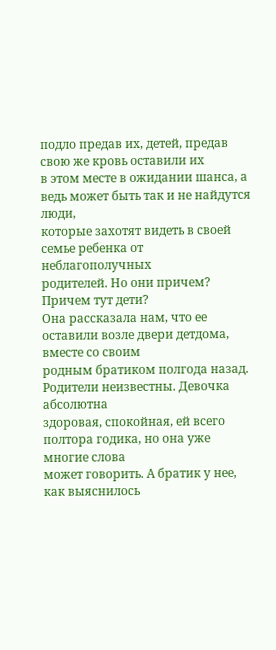подло предав их, детей, предав свою же кровь оставили их
в этом месте в ожидании шанса, а ведь может быть так и не найдутся люди,
которые захотят видеть в своей семье ребенка от неблагополучных
родителей. Но они причем? Причем тут дети?
Она рассказала нам, что ее оставили возле двери детдома, вместе со своим
родным братиком полгода назад. Родители неизвестны. Девочка абсолютна
здоровая, спокойная, ей всего полтора годика, но она уже многие слова
может говорить. А братик у нее, как выяснилось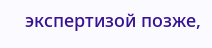экспертизой позже,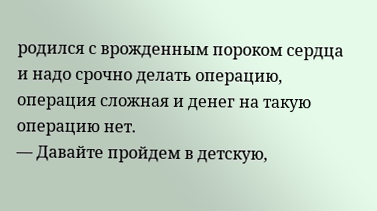родился с врожденным пороком сердца и надо срочно делать операцию,
операция сложная и денег на такую операцию нет.
— Давайте пройдем в детскую,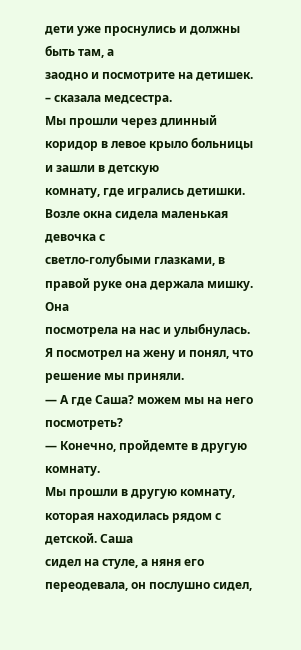дети уже проснулись и должны быть там, а
заодно и посмотрите на детишек. – сказала медсестра.
Мы прошли через длинный коридор в левое крыло больницы и зашли в детскую
комнату, где игрались детишки. Возле окна сидела маленькая девочка с
светло-голубыми глазками, в правой руке она держала мишку. Она
посмотрела на нас и улыбнулась.
Я посмотрел на жену и понял, что решение мы приняли.
— А где Саша? можем мы на него посмотреть?
— Конечно, пройдемте в другую комнату.
Мы прошли в другую комнату, которая находилась рядом с детской. Саша
сидел на стуле, а няня его переодевала, он послушно сидел,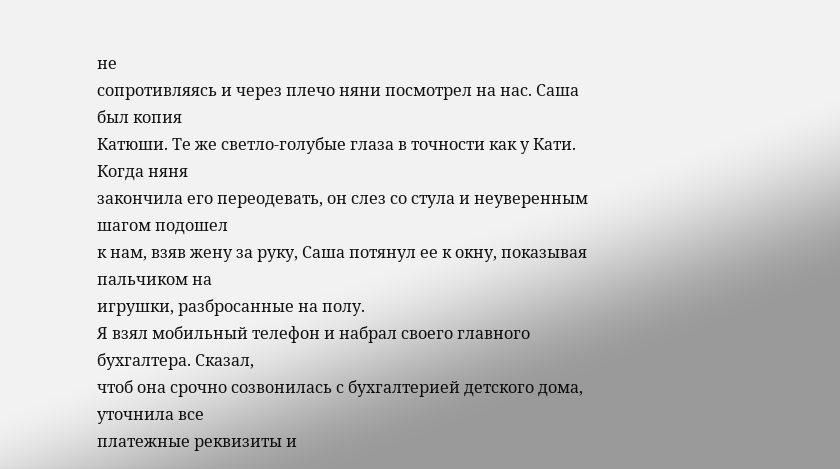не
сопротивляясь и через плечо няни посмотрел на нас. Саша был копия
Катюши. Те же светло-голубые глаза в точности как у Кати. Когда няня
закончила его переодевать, он слез со стула и неуверенным шагом подошел
к нам, взяв жену за руку, Саша потянул ее к окну, показывая пальчиком на
игрушки, разбросанные на полу.
Я взял мобильный телефон и набрал своего главного бухгалтера. Сказал,
чтоб она срочно созвонилась с бухгалтерией детского дома, уточнила все
платежные реквизиты и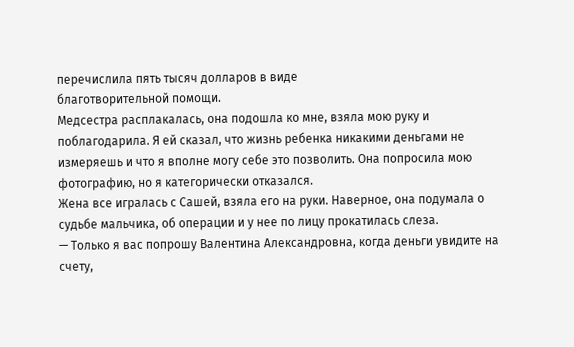перечислила пять тысяч долларов в виде
благотворительной помощи.
Медсестра расплакалась, она подошла ко мне, взяла мою руку и
поблагодарила. Я ей сказал, что жизнь ребенка никакими деньгами не
измеряешь и что я вполне могу себе это позволить. Она попросила мою
фотографию, но я категорически отказался.
Жена все игралась с Сашей, взяла его на руки. Наверное, она подумала о
судьбе мальчика, об операции и у нее по лицу прокатилась слеза.
— Только я вас попрошу Валентина Александровна, когда деньги увидите на
счету,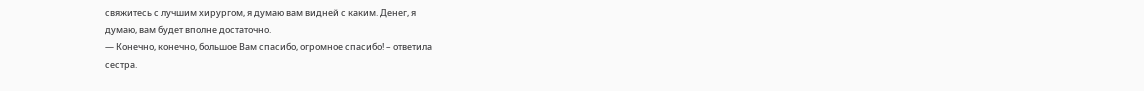свяжитесь с лучшим хирургом, я думаю вам видней с каким. Денег, я
думаю, вам будет вполне достаточно.
— Конечно, конечно, большое Вам спасибо, огромное спасибо! – ответила
сестра.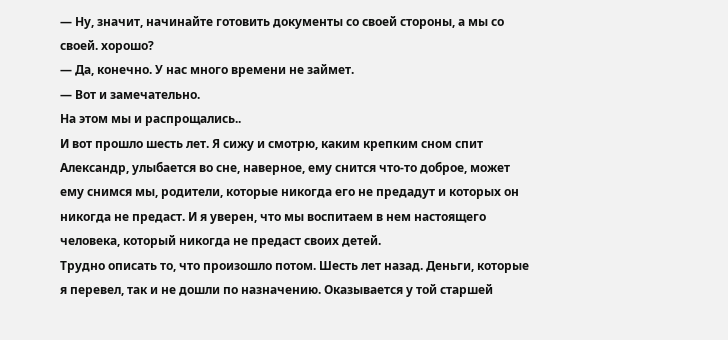— Ну, значит, начинайте готовить документы со своей стороны, а мы со
своей. хорошо?
— Да, конечно. У нас много времени не займет.
— Вот и замечательно.
На этом мы и распрощались..
И вот прошло шесть лет. Я сижу и смотрю, каким крепким сном спит
Александр, улыбается во сне, наверное, ему снится что-то доброе, может
ему снимся мы, родители, которые никогда его не предадут и которых он
никогда не предаст. И я уверен, что мы воспитаем в нем настоящего
человека, который никогда не предаст своих детей.
Трудно описать то, что произошло потом. Шесть лет назад. Деньги, которые
я перевел, так и не дошли по назначению. Оказывается у той старшей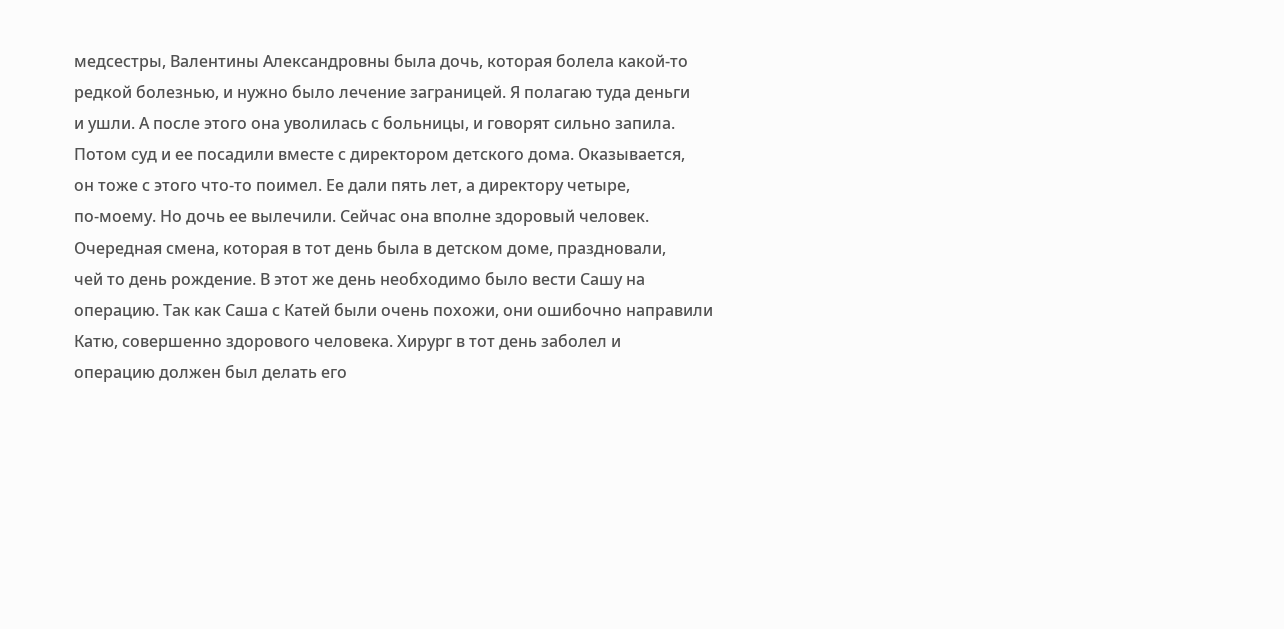медсестры, Валентины Александровны была дочь, которая болела какой-то
редкой болезнью, и нужно было лечение заграницей. Я полагаю туда деньги
и ушли. А после этого она уволилась с больницы, и говорят сильно запила.
Потом суд и ее посадили вместе с директором детского дома. Оказывается,
он тоже с этого что-то поимел. Ее дали пять лет, а директору четыре,
по-моему. Но дочь ее вылечили. Сейчас она вполне здоровый человек.
Очередная смена, которая в тот день была в детском доме, праздновали,
чей то день рождение. В этот же день необходимо было вести Сашу на
операцию. Так как Саша с Катей были очень похожи, они ошибочно направили
Катю, совершенно здорового человека. Хирург в тот день заболел и
операцию должен был делать его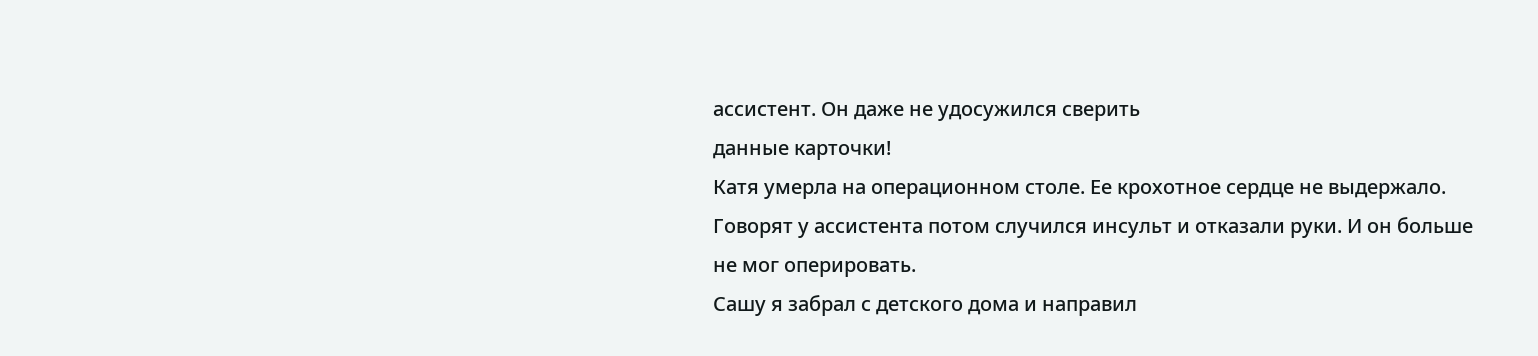ассистент. Он даже не удосужился сверить
данные карточки!
Катя умерла на операционном столе. Ее крохотное сердце не выдержало.
Говорят у ассистента потом случился инсульт и отказали руки. И он больше
не мог оперировать.
Сашу я забрал с детского дома и направил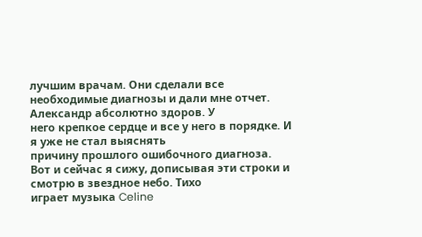лучшим врачам. Они сделали все
необходимые диагнозы и дали мне отчет. Александр абсолютно здоров. У
него крепкое сердце и все у него в порядке. И я уже не стал выяснять
причину прошлого ошибочного диагноза.
Вот и сейчас я сижу, дописывая эти строки и смотрю в звездное небо. Тихо
играет музыка Celine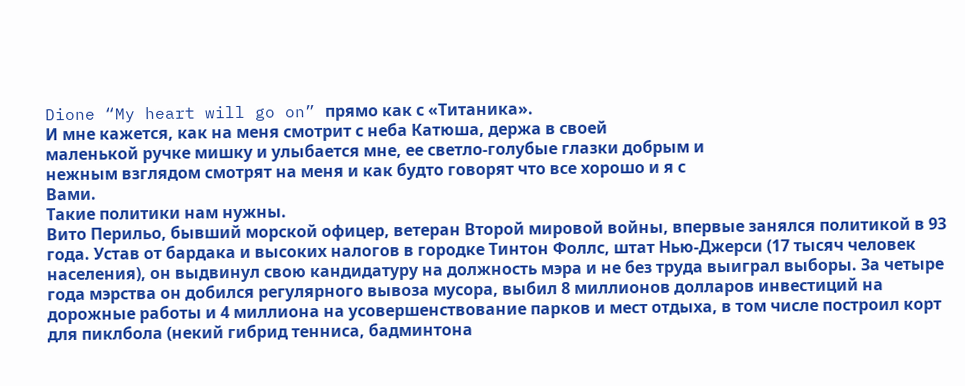Dione “My heart will go on” прямо как с «Титаника».
И мне кажется, как на меня смотрит с неба Катюша, держа в своей
маленькой ручке мишку и улыбается мне, ее светло-голубые глазки добрым и
нежным взглядом смотрят на меня и как будто говорят что все хорошо и я с
Вами.
Такие политики нам нужны.
Вито Перильо, бывший морской офицер, ветеран Второй мировой войны, впервые занялся политикой в 93 года. Устав от бардака и высоких налогов в городке Тинтон Фоллс, штат Нью-Джерси (17 тысяч человек населения), он выдвинул свою кандидатуру на должность мэра и не без труда выиграл выборы. За четыре года мэрства он добился регулярного вывоза мусора, выбил 8 миллионов долларов инвестиций на дорожные работы и 4 миллиона на усовершенствование парков и мест отдыха, в том числе построил корт для пиклбола (некий гибрид тенниса, бадминтона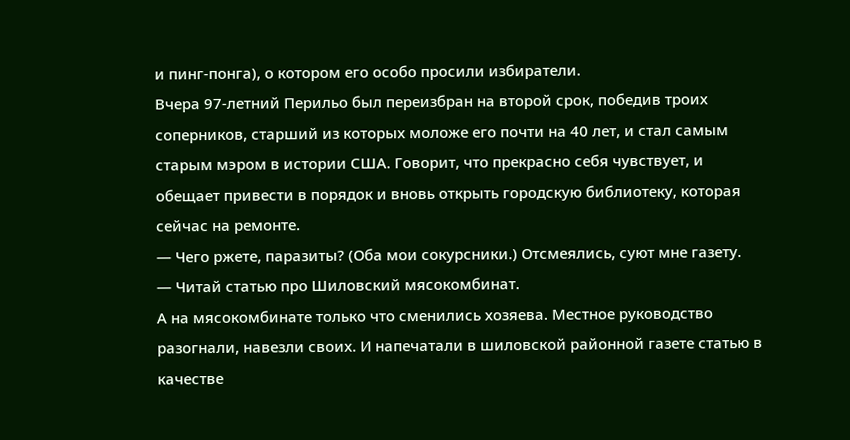и пинг-понга), о котором его особо просили избиратели.
Вчера 97-летний Перильо был переизбран на второй срок, победив троих соперников, старший из которых моложе его почти на 40 лет, и стал самым старым мэром в истории США. Говорит, что прекрасно себя чувствует, и обещает привести в порядок и вновь открыть городскую библиотеку, которая сейчас на ремонте.
— Чего ржете, паразиты? (Оба мои сокурсники.) Отсмеялись, суют мне газету.
— Читай статью про Шиловский мясокомбинат.
А на мясокомбинате только что сменились хозяева. Местное руководство разогнали, навезли своих. И напечатали в шиловской районной газете статью в качестве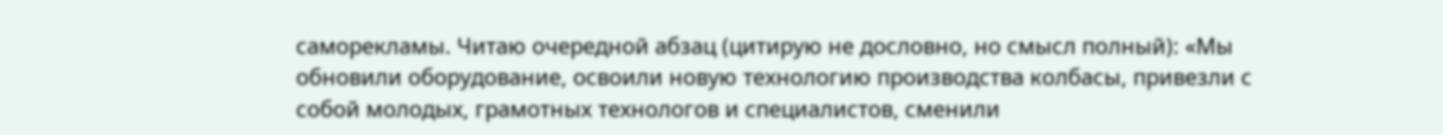саморекламы. Читаю очередной абзац (цитирую не дословно, но смысл полный): «Мы обновили оборудование, освоили новую технологию производства колбасы, привезли с собой молодых, грамотных технологов и специалистов, сменили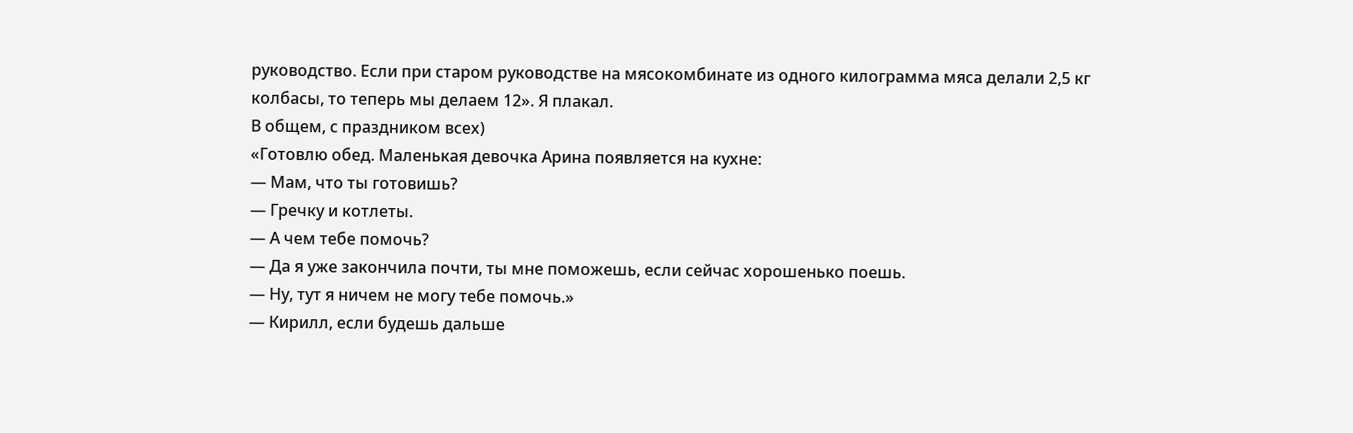руководство. Если при старом руководстве на мясокомбинате из одного килограмма мяса делали 2,5 кг колбасы, то теперь мы делаем 12». Я плакал.
В общем, с праздником всех)
«Готовлю обед. Маленькая девочка Арина появляется на кухне:
— Мам, что ты готовишь?
— Гречку и котлеты.
— А чем тебе помочь?
— Да я уже закончила почти, ты мне поможешь, если сейчас хорошенько поешь.
— Ну, тут я ничем не могу тебе помочь.»
— Кирилл, если будешь дальше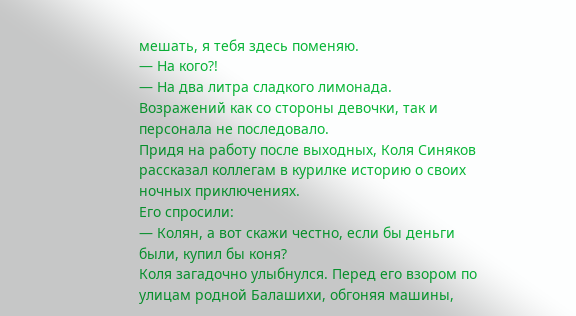мешать, я тебя здесь поменяю.
— На кого?!
— На два литра сладкого лимонада.
Возражений как со стороны девочки, так и персонала не последовало.
Придя на работу после выходных, Коля Синяков рассказал коллегам в курилке историю о своих ночных приключениях.
Его спросили:
— Колян, а вот скажи честно, если бы деньги были, купил бы коня?
Коля загадочно улыбнулся. Перед его взором по улицам родной Балашихи, обгоняя машины,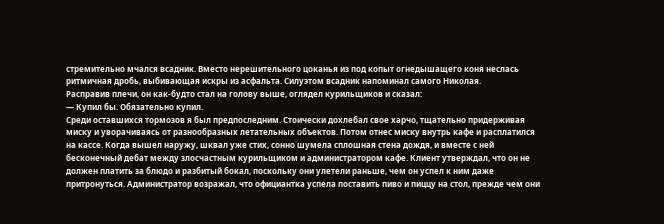стремительно мчался всадник. Вместо нерешительного цоканья из под копыт огнедышащего коня неслась ритмичная дробь, выбивающая искры из асфальта. Силуэтом всадник напоминал самого Николая.
Расправив плечи, он как-будто стал на голову выше, оглядел курильщиков и сказал:
— Купил бы. Обязательно купил.
Среди оставшихся тормозов я был предпоследним. Стоически дохлебал свое харчо, тщательно придерживая миску и уворачиваясь от разнообразных летательных объектов. Потом отнес миску внутрь кафе и расплатился на кассе. Когда вышел наружу, шквал уже стих, сонно шумела сплошная стена дождя, и вместе с ней бесконечный дебат между злосчастным курильщиком и администратором кафе. Клиент утверждал, что он не должен платить за блюдо и разбитый бокал, поскольку они улетели раньше, чем он успел к ним даже притронуться. Администратор возражал, что официантка успела поставить пиво и пиццу на стол, прежде чем они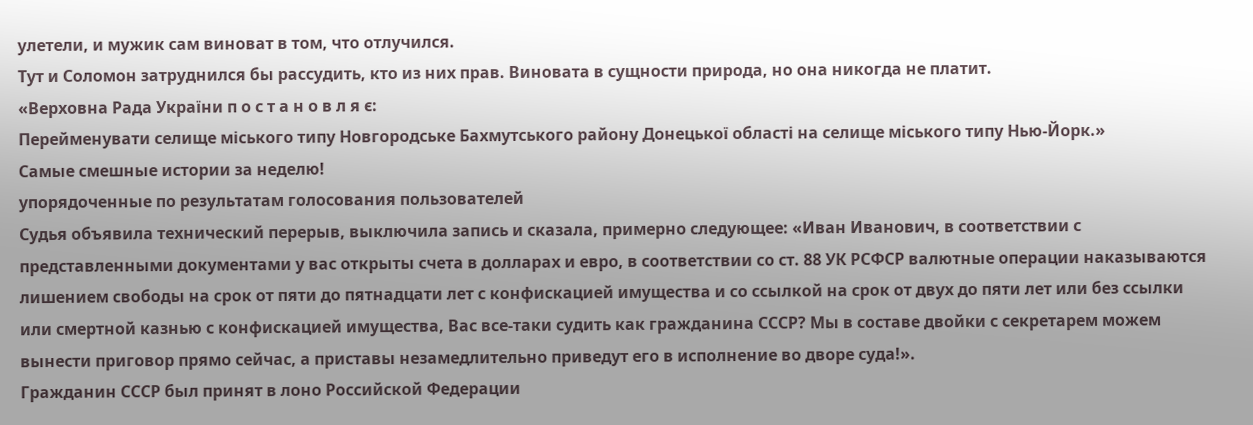улетели, и мужик сам виноват в том, что отлучился.
Тут и Соломон затруднился бы рассудить, кто из них прав. Виновата в сущности природа, но она никогда не платит.
«Верховна Рада України п о с т а н о в л я є:
Перейменувати селище міського типу Новгородське Бахмутського району Донецької області на селище міського типу Нью-Йорк.»
Самые смешные истории за неделю!
упорядоченные по результатам голосования пользователей
Судья объявила технический перерыв, выключила запись и сказала, примерно следующее: «Иван Иванович, в соответствии с представленными документами у вас открыты счета в долларах и евро, в соответствии со ст. 88 УК РСФСР валютные операции наказываются лишением свободы на срок от пяти до пятнадцати лет с конфискацией имущества и со ссылкой на срок от двух до пяти лет или без ссылки или смертной казнью с конфискацией имущества, Вас все-таки судить как гражданина СССР? Мы в составе двойки с секретарем можем вынести приговор прямо сейчас, а приставы незамедлительно приведут его в исполнение во дворе суда!».
Гражданин СССР был принят в лоно Российской Федерации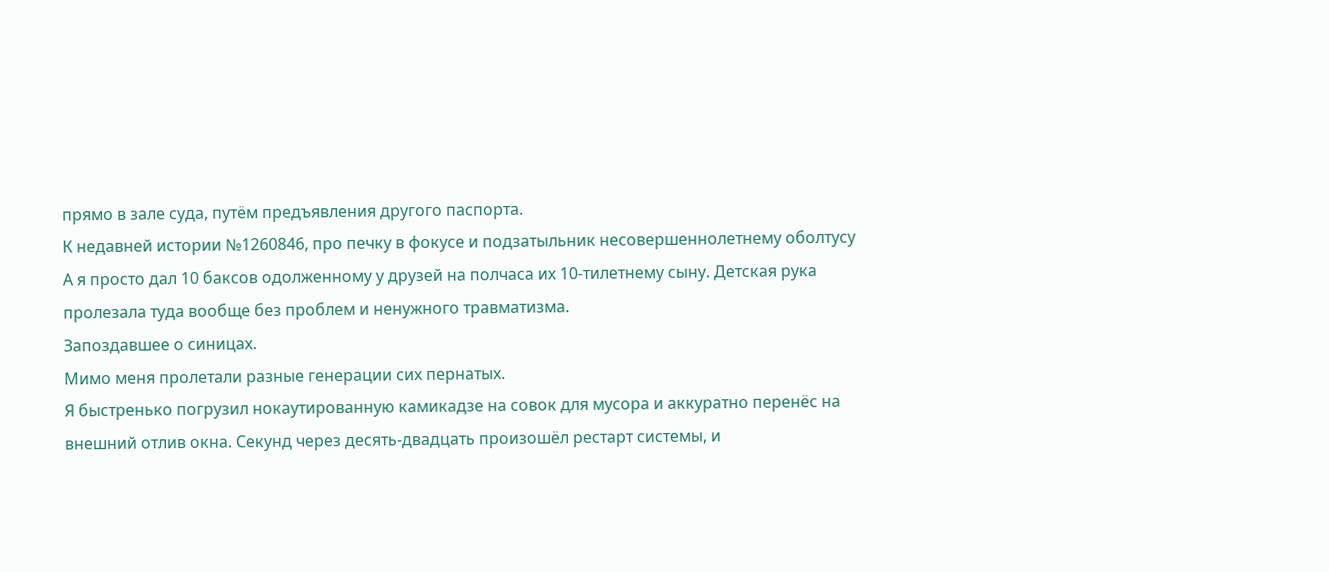прямо в зале суда, путём предъявления другого паспорта.
К недавней истории №1260846, про печку в фокусе и подзатыльник несовершеннолетнему оболтусу
А я просто дал 10 баксов одолженному у друзей на полчаса их 10-тилетнему сыну. Детская рука пролезала туда вообще без проблем и ненужного травматизма.
Запоздавшее о синицах.
Мимо меня пролетали разные генерации сих пернатых.
Я быстренько погрузил нокаутированную камикадзе на совок для мусора и аккуратно перенёс на внешний отлив окна. Секунд через десять-двадцать произошёл рестарт системы, и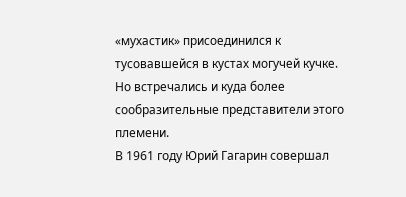«мухастик» присоединился к тусовавшейся в кустах могучей кучке.
Но встречались и куда более сообразительные представители этого племени.
В 1961 году Юрий Гагарин совершал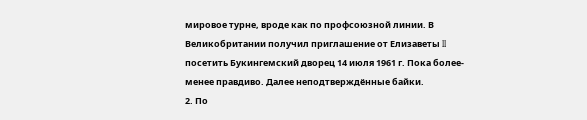мировое турне, вроде как по профсоюзной линии. В Великобритании получил приглашение от Елизаветы II посетить Букингемский дворец 14 июля 1961 г. Пока более-менее правдиво. Далее неподтверждённые байки.
2. По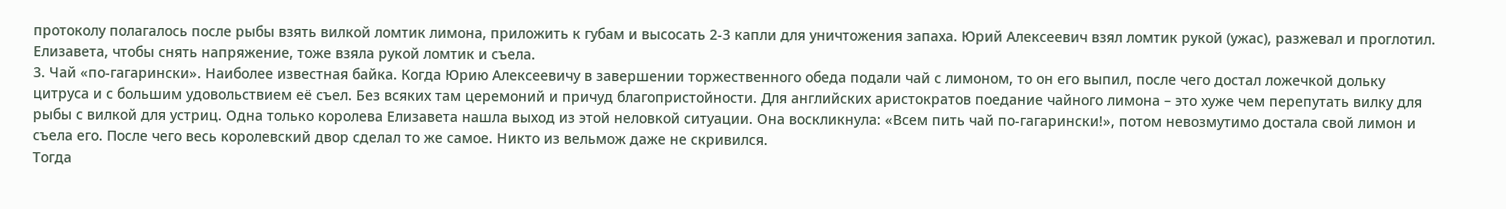протоколу полагалось после рыбы взять вилкой ломтик лимона, приложить к губам и высосать 2-3 капли для уничтожения запаха. Юрий Алексеевич взял ломтик рукой (ужас), разжевал и проглотил. Елизавета, чтобы снять напряжение, тоже взяла рукой ломтик и съела.
3. Чай «по-гагарински». Наиболее известная байка. Когда Юрию Алексеевичу в завершении торжественного обеда подали чай с лимоном, то он его выпил, после чего достал ложечкой дольку цитруса и с большим удовольствием её съел. Без всяких там церемоний и причуд благопристойности. Для английских аристократов поедание чайного лимона – это хуже чем перепутать вилку для рыбы с вилкой для устриц. Одна только королева Елизавета нашла выход из этой неловкой ситуации. Она воскликнула: «Всем пить чай по-гагарински!», потом невозмутимо достала свой лимон и съела его. После чего весь королевский двор сделал то же самое. Никто из вельмож даже не скривился.
Тогда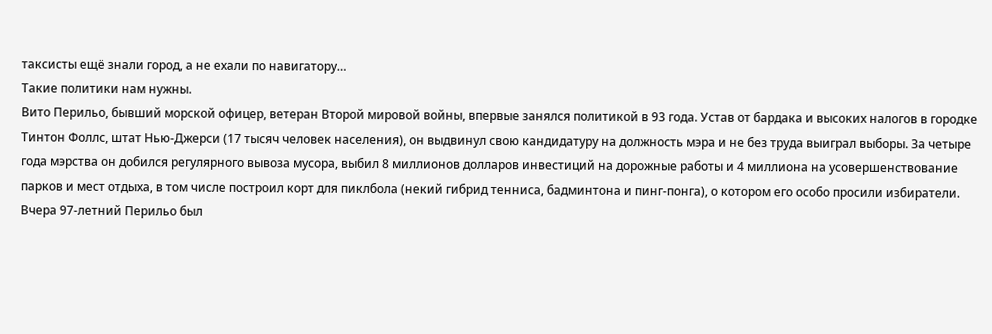таксисты ещё знали город, а не ехали по навигатору…
Такие политики нам нужны.
Вито Перильо, бывший морской офицер, ветеран Второй мировой войны, впервые занялся политикой в 93 года. Устав от бардака и высоких налогов в городке Тинтон Фоллс, штат Нью-Джерси (17 тысяч человек населения), он выдвинул свою кандидатуру на должность мэра и не без труда выиграл выборы. За четыре года мэрства он добился регулярного вывоза мусора, выбил 8 миллионов долларов инвестиций на дорожные работы и 4 миллиона на усовершенствование парков и мест отдыха, в том числе построил корт для пиклбола (некий гибрид тенниса, бадминтона и пинг-понга), о котором его особо просили избиратели.
Вчера 97-летний Перильо был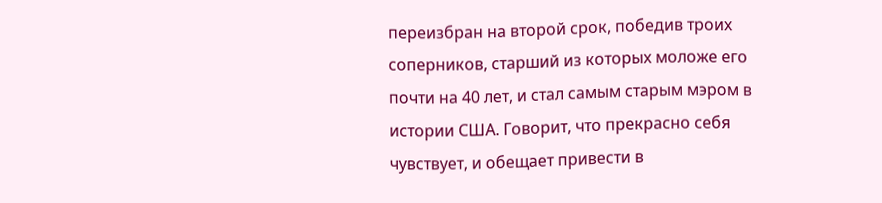переизбран на второй срок, победив троих соперников, старший из которых моложе его почти на 40 лет, и стал самым старым мэром в истории США. Говорит, что прекрасно себя чувствует, и обещает привести в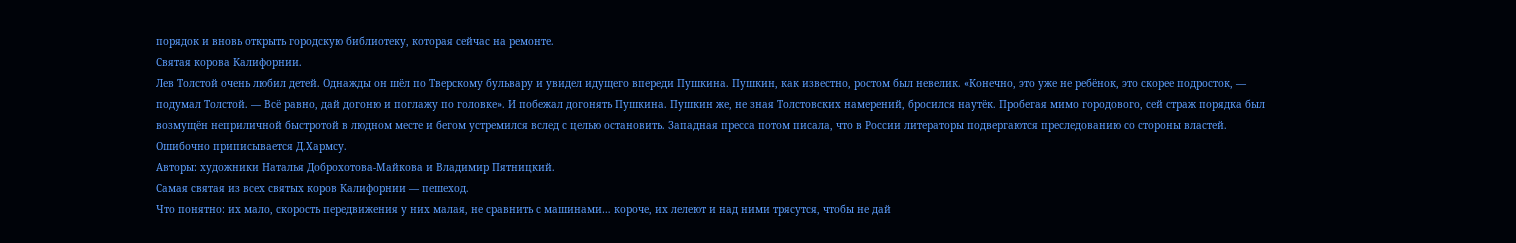порядок и вновь открыть городскую библиотеку, которая сейчас на ремонте.
Святая корова Калифорнии.
Лев Толстой очень любил детей. Однажды он шёл по Тверскому бульвару и увидел идущего впереди Пушкина. Пушкин, как известно, ростом был невелик. «Конечно, это уже не ребёнок, это скорее подросток, — подумал Толстой. — Всё равно, дай догоню и поглажу по головке». И побежал догонять Пушкина. Пушкин же, не зная Толстовских намерений, бросился наутёк. Пробегая мимо городового, сей страж порядка был возмущён неприличной быстротой в людном месте и бегом устремился вслед с целью остановить. Западная пресса потом писала, что в России литераторы подвергаются преследованию со стороны властей.
Ошибочно приписывается Д.Хармсу.
Авторы: художники Наталья Доброхотова-Майкова и Владимир Пятницкий.
Самая святая из всех святых коров Калифорнии — пешеход.
Что понятно: их мало, скорость передвижения у них малая, не сравнить с машинами… короче, их лелеют и над ними трясутся, чтобы не дай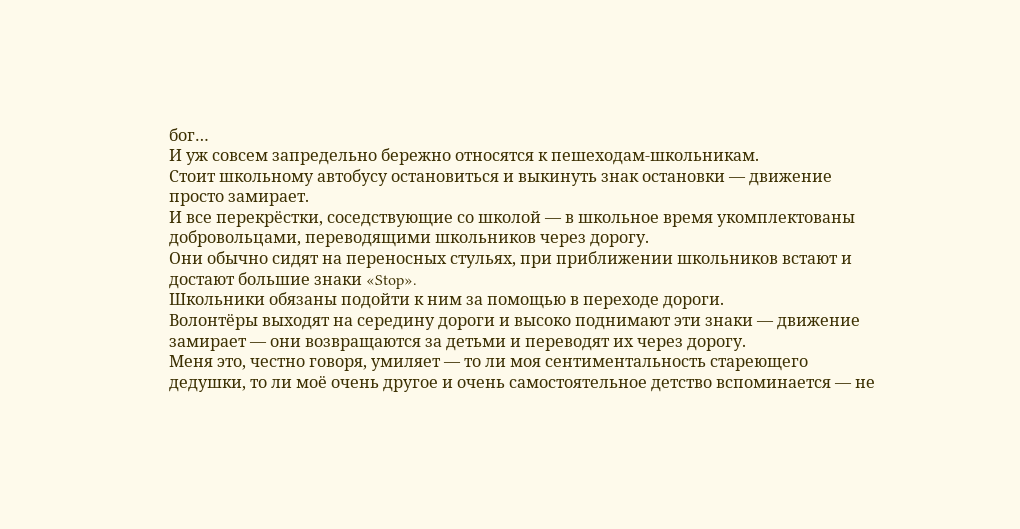бог…
И уж совсем запредельно бережно относятся к пешеходам-школьникам.
Стоит школьному автобусу остановиться и выкинуть знак остановки — движение просто замирает.
И все перекрёстки, соседствующие со школой — в школьное время укомплектованы добровольцами, переводящими школьников через дорогу.
Они обычно сидят на переносных стульях, при приближении школьников встают и достают большие знаки «Stop».
Школьники обязаны подойти к ним за помощью в переходе дороги.
Волонтёры выходят на середину дороги и высоко поднимают эти знаки — движение замирает — они возвращаются за детьми и переводят их через дорогу.
Меня это, честно говоря, умиляет — то ли моя сентиментальность стареющего дедушки, то ли моё очень другое и очень самостоятельное детство вспоминается — не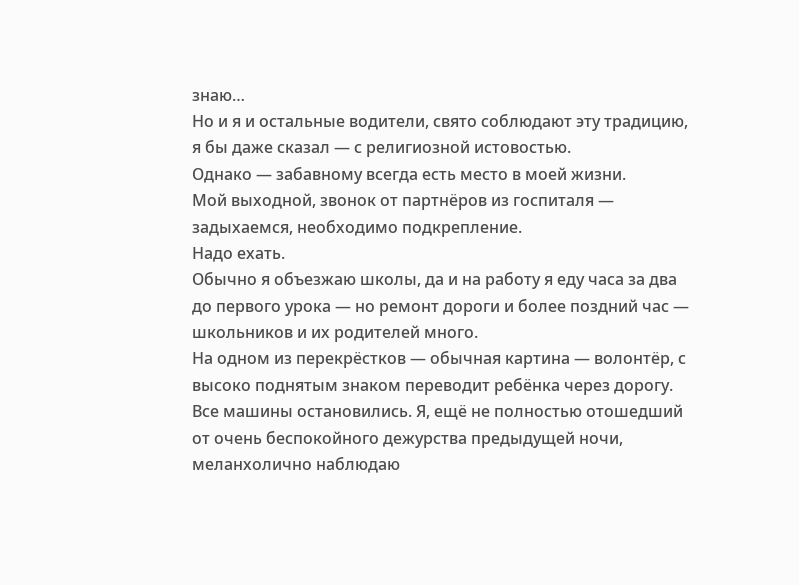знаю…
Но и я и остальные водители, свято соблюдают эту традицию, я бы даже сказал — с религиозной истовостью.
Однако — забавному всегда есть место в моей жизни.
Мой выходной, звонок от партнёров из госпиталя — задыхаемся, необходимо подкрепление.
Надо ехать.
Обычно я объезжаю школы, да и на работу я еду часа за два до первого урока — но ремонт дороги и более поздний час — школьников и их родителей много.
На одном из перекрёстков — обычная картина — волонтёр, с высоко поднятым знаком переводит ребёнка через дорогу.
Все машины остановились. Я, ещё не полностью отошедший от очень беспокойного дежурства предыдущей ночи, меланхолично наблюдаю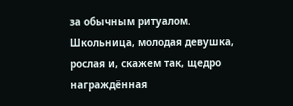за обычным ритуалом.
Школьница, молодая девушка, рослая и, скажем так, щедро награждённая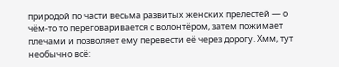природой по части весьма развитых женских прелестей — о чём-то то переговаривается с волонтёром, затем пожимает плечами и позволяет ему перевести её через дорогу. Хмм, тут необычно всё: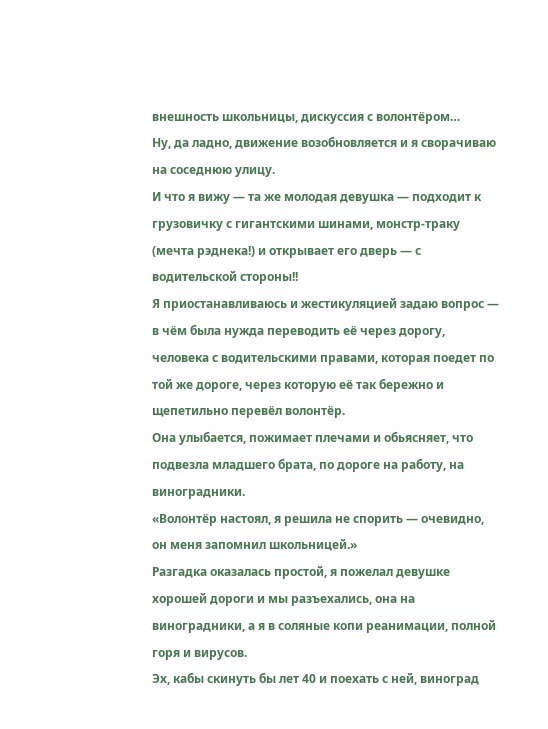внешность школьницы, дискуссия с волонтёром…
Ну, да ладно, движение возобновляется и я сворачиваю на соседнюю улицу.
И что я вижу — та же молодая девушка — подходит к грузовичку с гигантскими шинами, монстр-траку (мечта рэднека!) и открывает его дверь — с водительской стороны!!
Я приостанавливаюсь и жестикуляцией задаю вопрос — в чём была нужда переводить её через дорогу, человека с водительскими правами, которая поедет по той же дороге, через которую её так бережно и щепетильно перевёл волонтёр.
Она улыбается, пожимает плечами и обьясняет, что подвезла младшего брата, по дороге на работу, на виноградники.
«Волонтёр настоял, я решила не спорить — очевидно, он меня запомнил школьницей.»
Разгадка оказалась простой, я пожелал девушке хорошей дороги и мы разъехались, она на виноградники, а я в соляные копи реанимации, полной горя и вирусов.
Эх, кабы скинуть бы лет 40 и поехать с ней, виноград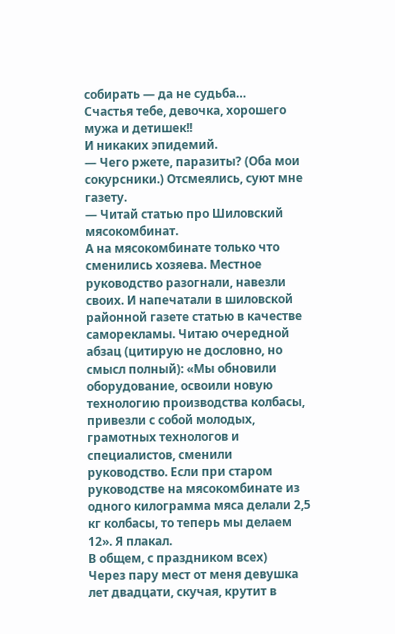собирать — да не судьба…
Счастья тебе, девочка, хорошего мужа и детишек!!
И никаких эпидемий.
— Чего ржете, паразиты? (Оба мои сокурсники.) Отсмеялись, суют мне газету.
— Читай статью про Шиловский мясокомбинат.
А на мясокомбинате только что сменились хозяева. Местное руководство разогнали, навезли своих. И напечатали в шиловской районной газете статью в качестве саморекламы. Читаю очередной абзац (цитирую не дословно, но смысл полный): «Мы обновили оборудование, освоили новую технологию производства колбасы, привезли с собой молодых, грамотных технологов и специалистов, сменили руководство. Если при старом руководстве на мясокомбинате из одного килограмма мяса делали 2,5 кг колбасы, то теперь мы делаем 12». Я плакал.
В общем, с праздником всех)
Через пару мест от меня девушка лет двадцати, скучая, крутит в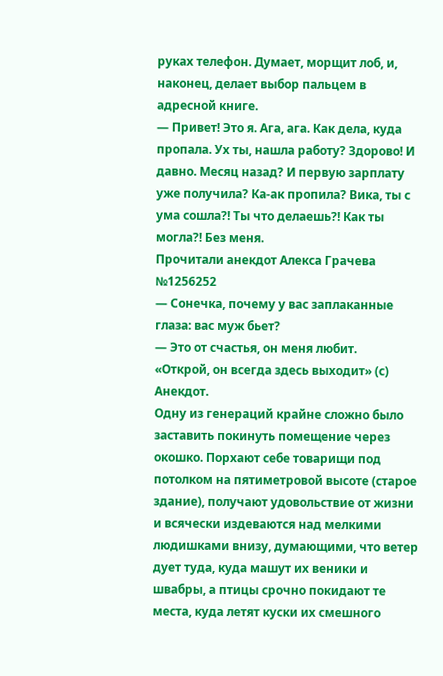руках телефон. Думает, морщит лоб, и, наконец, делает выбор пальцем в адресной книге.
— Привет! Это я. Ага, ага. Как дела, куда пропала. Ух ты, нашла работу? Здорово! И давно. Месяц назад? И первую зарплату уже получила? Ка-ак пропила? Вика, ты с ума сошла?! Ты что делаешь?! Как ты могла?! Без меня.
Прочитали анекдот Алекса Грачева №1256252
— Сонечка, почему у вас заплаканные глаза: вас муж бьет?
— Это от счастья, он меня любит.
«Открой, он всегда здесь выходит» (с) Анекдот.
Одну из генераций крайне сложно было заставить покинуть помещение через окошко. Порхают себе товарищи под потолком на пятиметровой высоте (старое здание), получают удовольствие от жизни и всячески издеваются над мелкими людишками внизу, думающими, что ветер дует туда, куда машут их веники и швабры, а птицы срочно покидают те места, куда летят куски их смешного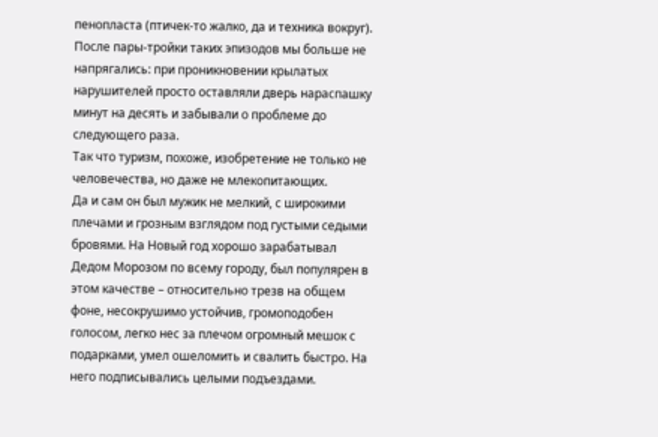пенопласта (птичек-то жалко, да и техника вокруг).
После пары-тройки таких эпизодов мы больше не напрягались: при проникновении крылатых нарушителей просто оставляли дверь нараспашку минут на десять и забывали о проблеме до следующего раза.
Так что туризм, похоже, изобретение не только не человечества, но даже не млекопитающих.
Да и сам он был мужик не мелкий, с широкими плечами и грозным взглядом под густыми седыми бровями. На Новый год хорошо зарабатывал Дедом Морозом по всему городу, был популярен в этом качестве – относительно трезв на общем фоне, несокрушимо устойчив, громоподобен голосом, легко нес за плечом огромный мешок с подарками, умел ошеломить и свалить быстро. На него подписывались целыми подъездами.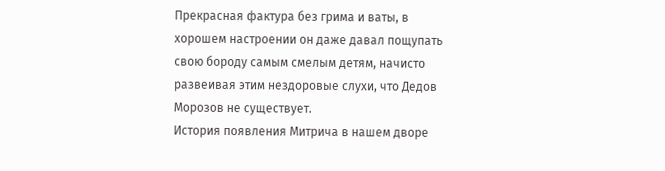Прекрасная фактура без грима и ваты, в хорошем настроении он даже давал пощупать свою бороду самым смелым детям, начисто развеивая этим нездоровые слухи, что Дедов Морозов не существует.
История появления Митрича в нашем дворе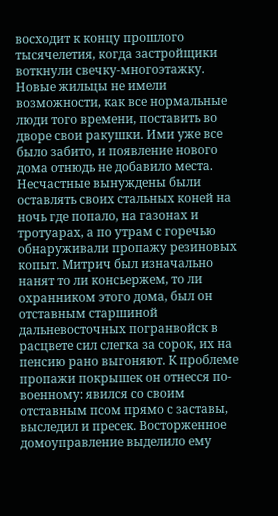восходит к концу прошлого тысячелетия, когда застройщики воткнули свечку-многоэтажку. Новые жильцы не имели возможности, как все нормальные люди того времени, поставить во дворе свои ракушки. Ими уже все было забито, и появление нового дома отнюдь не добавило места. Несчастные вынуждены были оставлять своих стальных коней на ночь где попало, на газонах и тротуарах, а по утрам с горечью обнаруживали пропажу резиновых копыт. Митрич был изначально нанят то ли консьержем, то ли охранником этого дома, был он отставным старшиной дальневосточных погранвойск в расцвете сил слегка за сорок, их на пенсию рано выгоняют. К проблеме пропажи покрышек он отнесся по-военному: явился со своим отставным псом прямо с заставы, выследил и пресек. Восторженное домоуправление выделило ему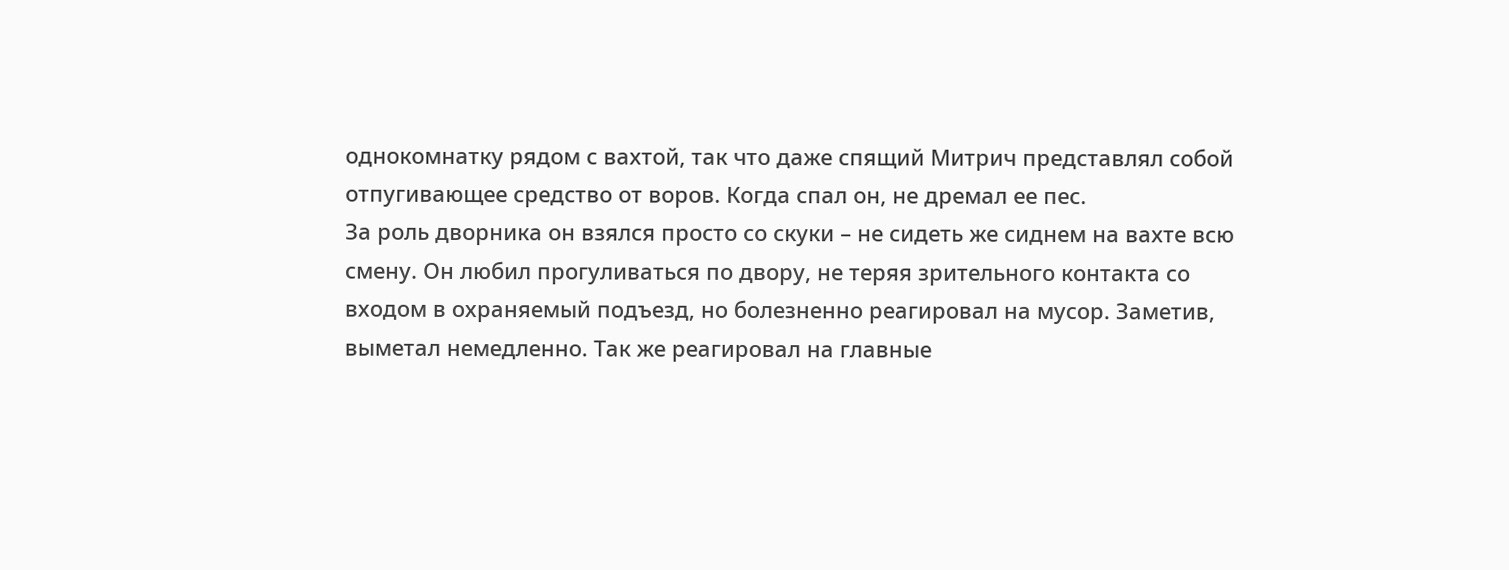однокомнатку рядом с вахтой, так что даже спящий Митрич представлял собой отпугивающее средство от воров. Когда спал он, не дремал ее пес.
За роль дворника он взялся просто со скуки – не сидеть же сиднем на вахте всю смену. Он любил прогуливаться по двору, не теряя зрительного контакта со входом в охраняемый подъезд, но болезненно реагировал на мусор. Заметив, выметал немедленно. Так же реагировал на главные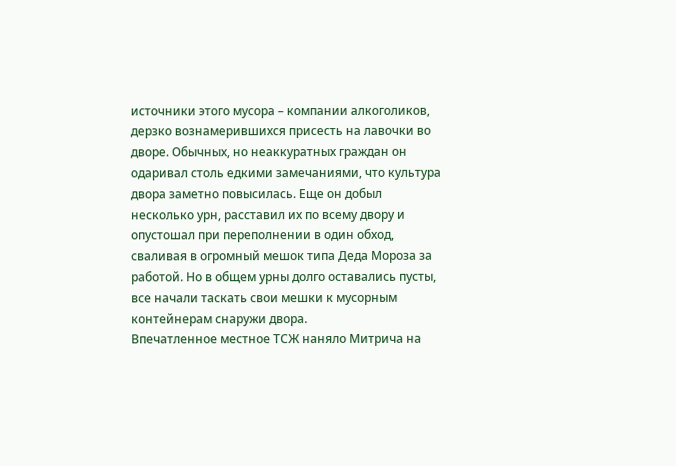источники этого мусора – компании алкоголиков, дерзко вознамерившихся присесть на лавочки во дворе. Обычных, но неаккуратных граждан он одаривал столь едкими замечаниями, что культура двора заметно повысилась. Еще он добыл несколько урн, расставил их по всему двору и опустошал при переполнении в один обход, сваливая в огромный мешок типа Деда Мороза за работой. Но в общем урны долго оставались пусты, все начали таскать свои мешки к мусорным контейнерам снаружи двора.
Впечатленное местное ТСЖ наняло Митрича на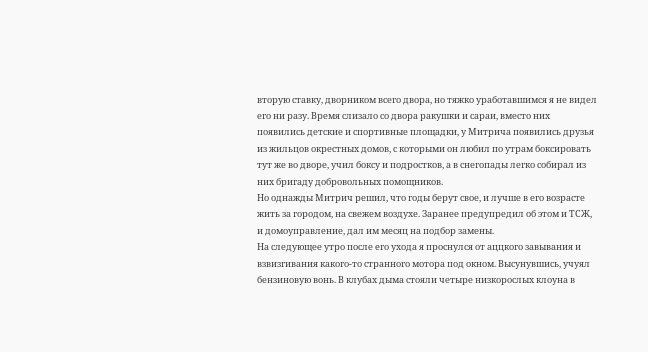вторую ставку, дворником всего двора, но тяжко уработавшимся я не видел его ни разу. Время слизало со двора ракушки и сараи, вместо них появились детские и спортивные площадки, у Митрича появились друзья из жильцов окрестных домов, с которыми он любил по утрам боксировать тут же во дворе, учил боксу и подростков, а в снегопады легко собирал из них бригаду добровольных помощников.
Но однажды Митрич решил, что годы берут свое, и лучше в его возрасте жить за городом, на свежем воздухе. Заранее предупредил об этом и ТСЖ, и домоуправление, дал им месяц на подбор замены.
На следующее утро после его ухода я проснулся от аццкого завывания и взвизгивания какого-то странного мотора под окном. Высунувшись, учуял бензиновую вонь. В клубах дыма стояли четыре низкорослых клоуна в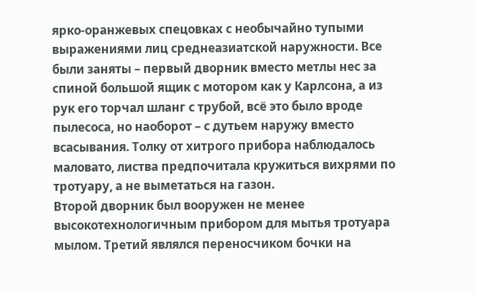ярко-оранжевых спецовках с необычайно тупыми выражениями лиц среднеазиатской наружности. Все были заняты – первый дворник вместо метлы нес за спиной большой ящик с мотором как у Карлсона, а из рук его торчал шланг с трубой, всё это было вроде пылесоса, но наоборот – с дутьем наружу вместо всасывания. Толку от хитрого прибора наблюдалось маловато, листва предпочитала кружиться вихрями по тротуару, а не выметаться на газон.
Второй дворник был вооружен не менее высокотехнологичным прибором для мытья тротуара мылом. Третий являлся переносчиком бочки на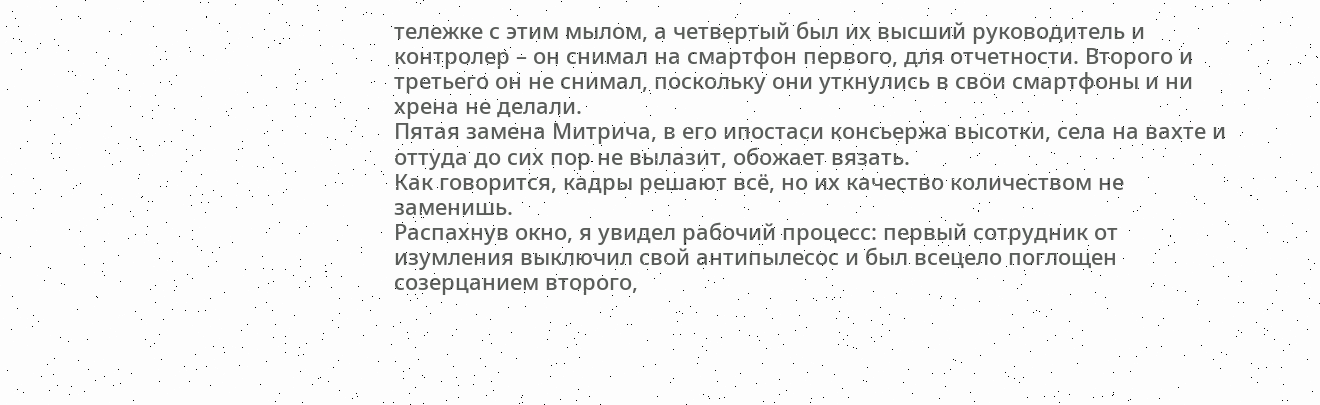тележке с этим мылом, а четвертый был их высший руководитель и контролер – он снимал на смартфон первого, для отчетности. Второго и третьего он не снимал, поскольку они уткнулись в свои смартфоны и ни хрена не делали.
Пятая замена Митрича, в его ипостаси консьержа высотки, села на вахте и оттуда до сих пор не вылазит, обожает вязать.
Как говорится, кадры решают всё, но их качество количеством не заменишь.
Распахнув окно, я увидел рабочий процесс: первый сотрудник от изумления выключил свой антипылесос и был всецело поглощен созерцанием второго,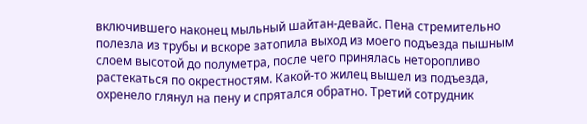включившего наконец мыльный шайтан-девайс. Пена стремительно полезла из трубы и вскоре затопила выход из моего подъезда пышным слоем высотой до полуметра, после чего принялась неторопливо растекаться по окрестностям. Какой-то жилец вышел из подъезда, охренело глянул на пену и спрятался обратно. Третий сотрудник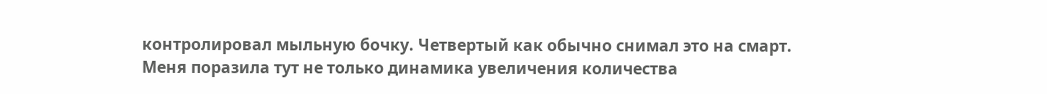контролировал мыльную бочку. Четвертый как обычно снимал это на смарт.
Меня поразила тут не только динамика увеличения количества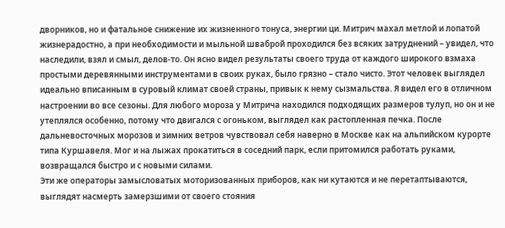дворников, но и фатальное снижение их жизненного тонуса, энергии ци. Митрич махал метлой и лопатой жизнерадостно, а при необходимости и мыльной шваброй проходился без всяких затруднений – увидел, что наследили, взял и смыл, делов-то. Он ясно видел результаты своего труда от каждого широкого взмаха простыми деревянными инструментами в своих руках, было грязно – стало чисто. Этот человек выглядел идеально вписанным в суровый климат своей страны, привык к нему сызмальства. Я видел его в отличном настроении во все сезоны. Для любого мороза у Митрича находился подходящих размеров тулуп, но он и не утеплялся особенно, потому что двигался с огоньком, выглядел как растопленная печка. После дальневосточных морозов и зимних ветров чувствовал себя наверно в Москве как на альпийском курорте типа Куршавеля. Мог и на лыжах прокатиться в соседний парк, если притомился работать руками, возвращался быстро и с новыми силами.
Эти же операторы замысловатых моторизованных приборов, как ни кутаются и не перетаптываются, выглядят насмерть замерзшими от своего стояния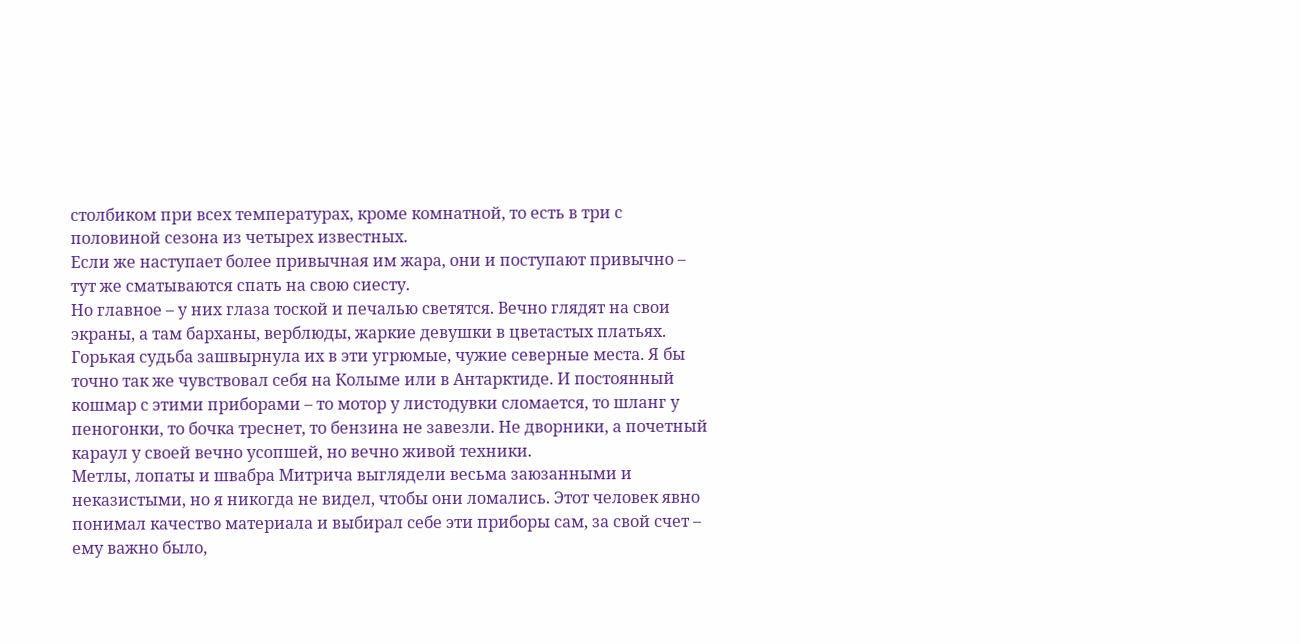столбиком при всех температурах, кроме комнатной, то есть в три с половиной сезона из четырех известных.
Если же наступает более привычная им жара, они и поступают привычно – тут же сматываются спать на свою сиесту.
Но главное – у них глаза тоской и печалью светятся. Вечно глядят на свои экраны, а там барханы, верблюды, жаркие девушки в цветастых платьях. Горькая судьба зашвырнула их в эти угрюмые, чужие северные места. Я бы точно так же чувствовал себя на Колыме или в Антарктиде. И постоянный кошмар с этими приборами – то мотор у листодувки сломается, то шланг у пеногонки, то бочка треснет, то бензина не завезли. Не дворники, а почетный караул у своей вечно усопшей, но вечно живой техники.
Метлы, лопаты и швабра Митрича выглядели весьма заюзанными и неказистыми, но я никогда не видел, чтобы они ломались. Этот человек явно понимал качество материала и выбирал себе эти приборы сам, за свой счет – ему важно было,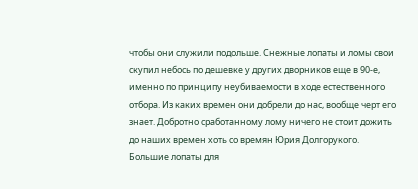чтобы они служили подольше. Снежные лопаты и ломы свои скупил небось по дешевке у других дворников еще в 90-е, именно по принципу неубиваемости в ходе естественного отбора. Из каких времен они добрели до нас, вообще черт его знает. Добротно сработанному лому ничего не стоит дожить до наших времен хоть со времян Юрия Долгорукого.
Большие лопаты для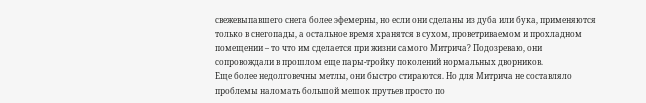свежевыпавшего снега более эфемерны, но если они сделаны из дуба или бука, применяются только в снегопады, а остальное время хранятся в сухом, проветриваемом и прохладном помещении – то что им сделается при жизни самого Митрича? Подозреваю, они сопровождали в прошлом еще пары-тройку поколений нормальных дворников.
Еще более недолговечны метлы, они быстро стираются. Но для Митрича не составляло проблемы наломать большой мешок прутьев просто по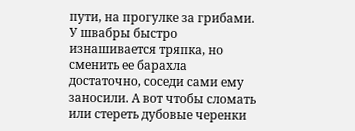пути, на прогулке за грибами. У швабры быстро изнашивается тряпка, но сменить ее барахла достаточно, соседи сами ему заносили. А вот чтобы сломать или стереть дубовые черенки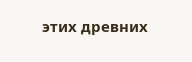этих древних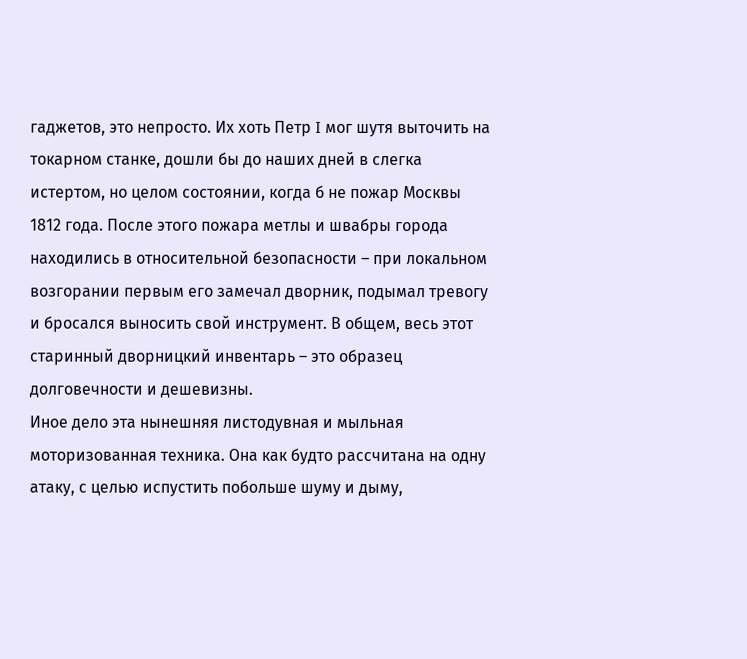гаджетов, это непросто. Их хоть Петр I мог шутя выточить на токарном станке, дошли бы до наших дней в слегка истертом, но целом состоянии, когда б не пожар Москвы 1812 года. После этого пожара метлы и швабры города находились в относительной безопасности – при локальном возгорании первым его замечал дворник, подымал тревогу и бросался выносить свой инструмент. В общем, весь этот старинный дворницкий инвентарь – это образец долговечности и дешевизны.
Иное дело эта нынешняя листодувная и мыльная моторизованная техника. Она как будто рассчитана на одну атаку, с целью испустить побольше шуму и дыму,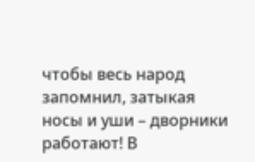чтобы весь народ запомнил, затыкая носы и уши – дворники работают! В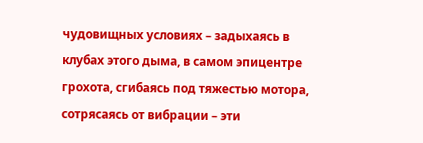чудовищных условиях – задыхаясь в клубах этого дыма, в самом эпицентре грохота, сгибаясь под тяжестью мотора, сотрясаясь от вибрации – эти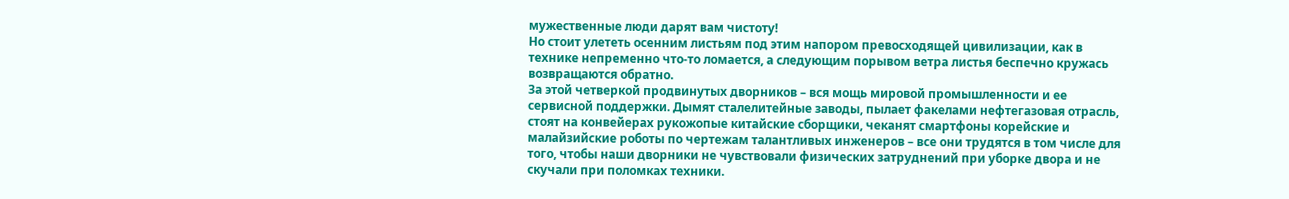мужественные люди дарят вам чистоту!
Но стоит улететь осенним листьям под этим напором превосходящей цивилизации, как в технике непременно что-то ломается, а следующим порывом ветра листья беспечно кружась возвращаются обратно.
За этой четверкой продвинутых дворников – вся мощь мировой промышленности и ее сервисной поддержки. Дымят сталелитейные заводы, пылает факелами нефтегазовая отрасль, стоят на конвейерах рукожопые китайские сборщики, чеканят смартфоны корейские и малайзийские роботы по чертежам талантливых инженеров – все они трудятся в том числе для того, чтобы наши дворники не чувствовали физических затруднений при уборке двора и не скучали при поломках техники.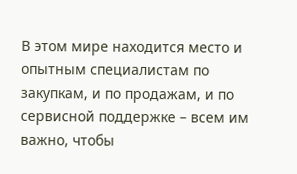В этом мире находится место и опытным специалистам по закупкам, и по продажам, и по сервисной поддержке – всем им важно, чтобы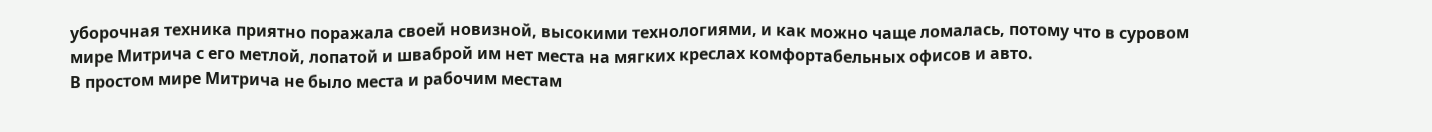уборочная техника приятно поражала своей новизной, высокими технологиями, и как можно чаще ломалась, потому что в суровом мире Митрича с его метлой, лопатой и шваброй им нет места на мягких креслах комфортабельных офисов и авто.
В простом мире Митрича не было места и рабочим местам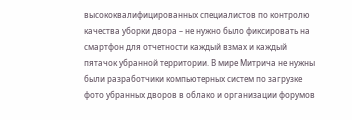высококвалифицированных специалистов по контролю качества уборки двора – не нужно было фиксировать на смартфон для отчетности каждый взмах и каждый пятачок убранной территории. В мире Митрича не нужны были разработчики компьютерных систем по загрузке фото убранных дворов в облако и организации форумов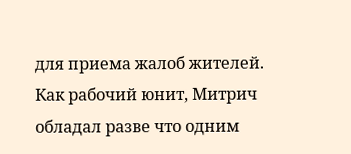для приема жалоб жителей.
Как рабочий юнит, Митрич обладал разве что одним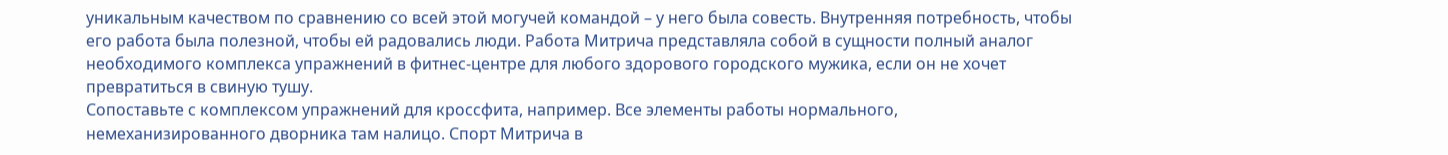уникальным качеством по сравнению со всей этой могучей командой – у него была совесть. Внутренняя потребность, чтобы его работа была полезной, чтобы ей радовались люди. Работа Митрича представляла собой в сущности полный аналог необходимого комплекса упражнений в фитнес-центре для любого здорового городского мужика, если он не хочет превратиться в свиную тушу.
Сопоставьте с комплексом упражнений для кроссфита, например. Все элементы работы нормального, немеханизированного дворника там налицо. Спорт Митрича в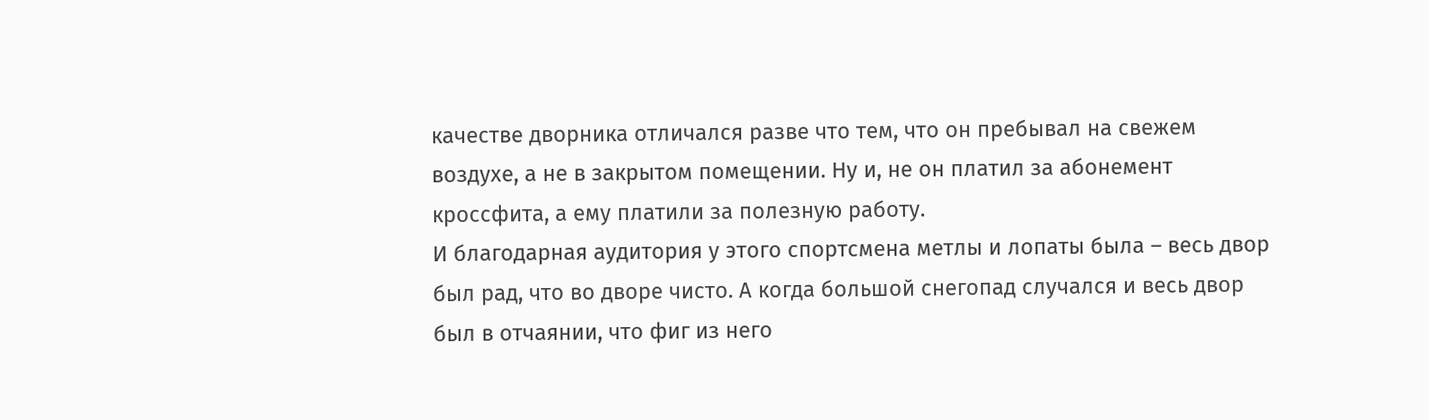качестве дворника отличался разве что тем, что он пребывал на свежем воздухе, а не в закрытом помещении. Ну и, не он платил за абонемент кроссфита, а ему платили за полезную работу.
И благодарная аудитория у этого спортсмена метлы и лопаты была – весь двор был рад, что во дворе чисто. А когда большой снегопад случался и весь двор был в отчаянии, что фиг из него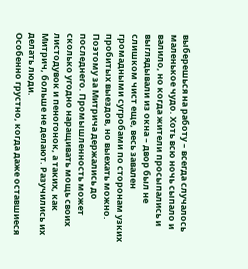выберешься на работу – всегда случалось маленькое чудо. Хоть всю ночь сыпало и валило, но когда жители просыпались и выглядывали из окна – двор был не слишком чист еще, весь завален громадными сугробами по сторонам узких пробитых выездов, но выехать можно.
Поэтому за Митрича держались до последнего. Промышленность может сколько угодно наращивать мощь своих листодувок и пеногонок, а таких, как Митрич, больше не делают. Разучились их делать люди.
Особенно грустно, когда даже оставшиеся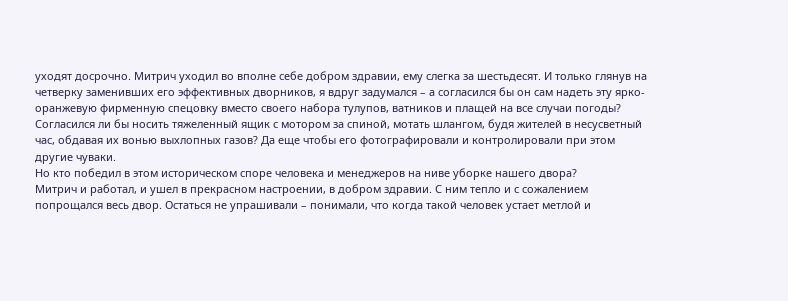уходят досрочно. Митрич уходил во вполне себе добром здравии, ему слегка за шестьдесят. И только глянув на четверку заменивших его эффективных дворников, я вдруг задумался – а согласился бы он сам надеть эту ярко-оранжевую фирменную спецовку вместо своего набора тулупов, ватников и плащей на все случаи погоды? Согласился ли бы носить тяжеленный ящик с мотором за спиной, мотать шлангом, будя жителей в несусветный час, обдавая их вонью выхлопных газов? Да еще чтобы его фотографировали и контролировали при этом другие чуваки.
Но кто победил в этом историческом споре человека и менеджеров на ниве уборке нашего двора?
Митрич и работал, и ушел в прекрасном настроении, в добром здравии. С ним тепло и с сожалением попрощался весь двор. Остаться не упрашивали – понимали, что когда такой человек устает метлой и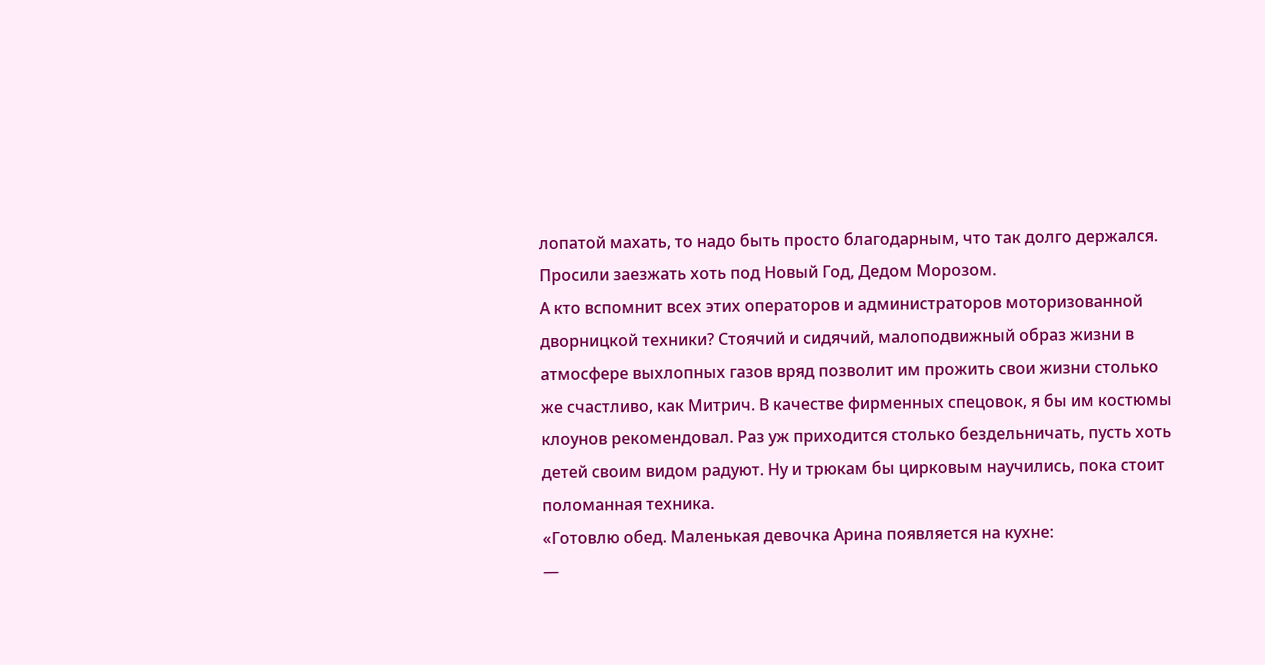лопатой махать, то надо быть просто благодарным, что так долго держался. Просили заезжать хоть под Новый Год, Дедом Морозом.
А кто вспомнит всех этих операторов и администраторов моторизованной дворницкой техники? Стоячий и сидячий, малоподвижный образ жизни в атмосфере выхлопных газов вряд позволит им прожить свои жизни столько же счастливо, как Митрич. В качестве фирменных спецовок, я бы им костюмы клоунов рекомендовал. Раз уж приходится столько бездельничать, пусть хоть детей своим видом радуют. Ну и трюкам бы цирковым научились, пока стоит поломанная техника.
«Готовлю обед. Маленькая девочка Арина появляется на кухне:
—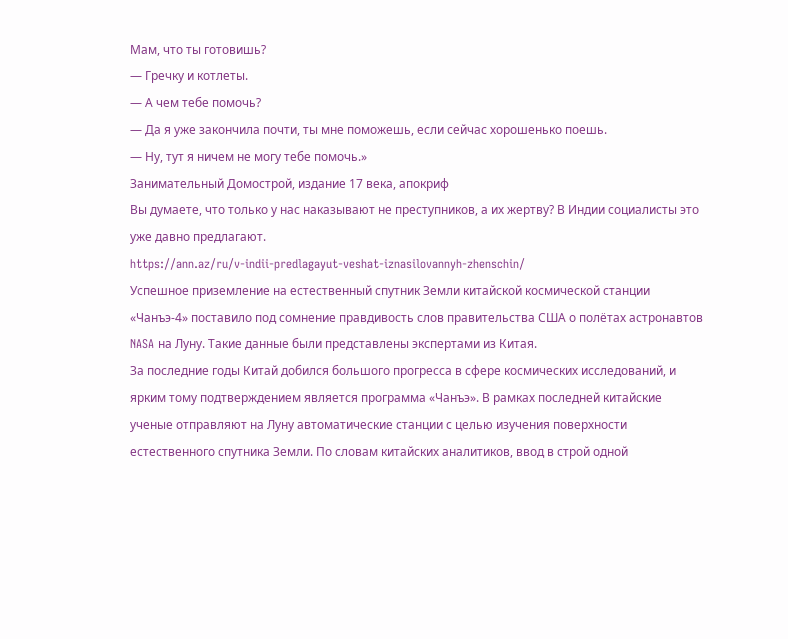Мам, что ты готовишь?
— Гречку и котлеты.
— А чем тебе помочь?
— Да я уже закончила почти, ты мне поможешь, если сейчас хорошенько поешь.
— Ну, тут я ничем не могу тебе помочь.»
Занимательный Домострой, издание 17 века, апокриф
Вы думаете, что только у нас наказывают не преступников, а их жертву? В Индии социалисты это уже давно предлагают.
https://ann.az/ru/v-indii-predlagayut-veshat-iznasilovannyh-zhenschin/
Успешное приземление на естественный спутник Земли китайской космической станции «Чанъэ-4» поставило под сомнение правдивость слов правительства США о полётах астронавтов NASA на Луну. Такие данные были представлены экспертами из Китая.
За последние годы Китай добился большого прогресса в сфере космических исследований, и ярким тому подтверждением является программа «Чанъэ». В рамках последней китайские ученые отправляют на Луну автоматические станции с целью изучения поверхности естественного спутника Земли. По словам китайских аналитиков, ввод в строй одной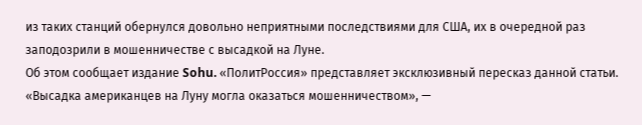из таких станций обернулся довольно неприятными последствиями для США, их в очередной раз заподозрили в мошенничестве с высадкой на Луне.
Об этом сообщает издание Sohu. «ПолитРоссия» представляет эксклюзивный пересказ данной статьи. «Высадка американцев на Луну могла оказаться мошенничеством», —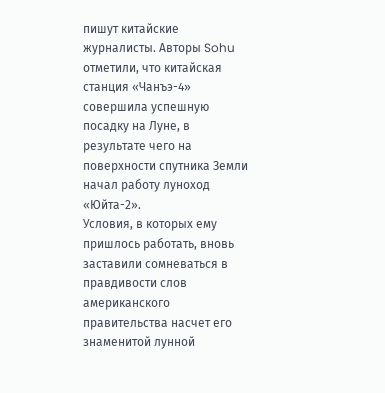пишут китайские журналисты. Авторы Sohu отметили, что китайская станция «Чанъэ-4» совершила успешную посадку на Луне, в результате чего на поверхности спутника Земли начал работу луноход «Юйта-2».
Условия, в которых ему пришлось работать, вновь заставили сомневаться в правдивости слов американского правительства насчет его знаменитой лунной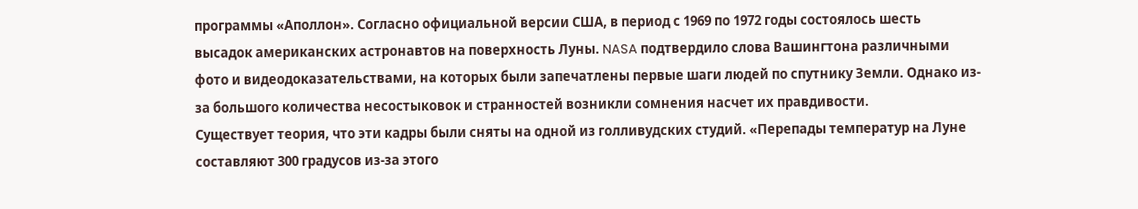программы «Аполлон». Согласно официальной версии США, в период с 1969 по 1972 годы состоялось шесть высадок американских астронавтов на поверхность Луны. NASA подтвердило слова Вашингтона различными фото и видеодоказательствами, на которых были запечатлены первые шаги людей по спутнику Земли. Однако из-за большого количества несостыковок и странностей возникли сомнения насчет их правдивости.
Существует теория, что эти кадры были сняты на одной из голливудских студий. «Перепады температур на Луне составляют 300 градусов из-за этого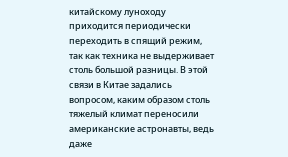китайскому луноходу приходится периодически переходить в спящий режим, так как техника не выдерживает столь большой разницы. В этой связи в Китае задались вопросом, каким образом столь тяжелый климат переносили американские астронавты, ведь даже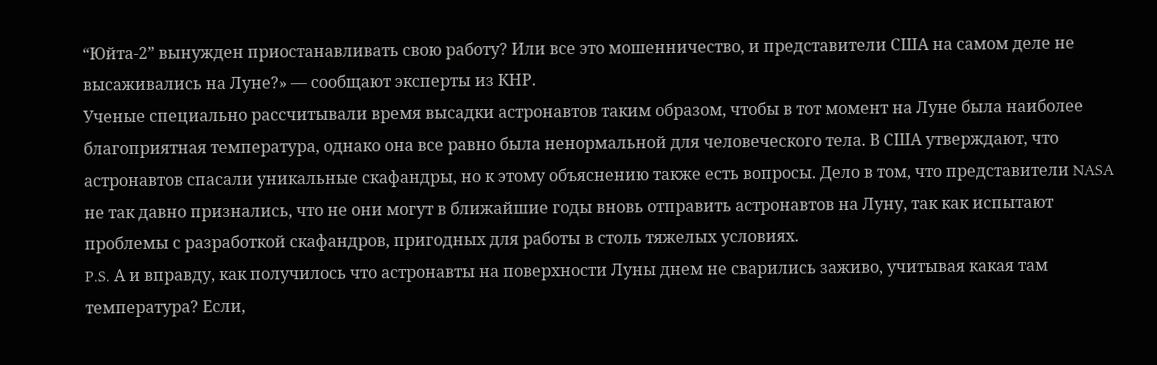“Юйта-2” вынужден приостанавливать свою работу? Или все это мошенничество, и представители США на самом деле не высаживались на Луне?» — сообщают эксперты из КНР.
Ученые специально рассчитывали время высадки астронавтов таким образом, чтобы в тот момент на Луне была наиболее благоприятная температура, однако она все равно была ненормальной для человеческого тела. В США утверждают, что астронавтов спасали уникальные скафандры, но к этому объяснению также есть вопросы. Дело в том, что представители NASA не так давно признались, что не они могут в ближайшие годы вновь отправить астронавтов на Луну, так как испытают проблемы с разработкой скафандров, пригодных для работы в столь тяжелых условиях.
P.S. А и вправду, как получилось что астронавты на поверхности Луны днем не сварились заживо, учитывая какая там температура? Если,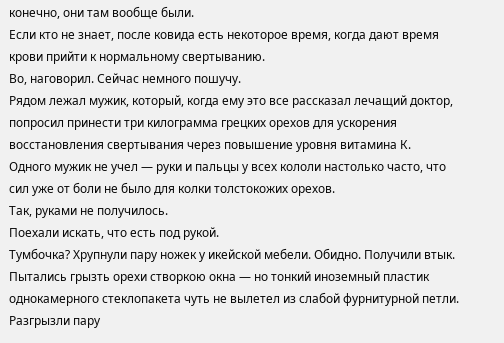конечно, они там вообще были.
Если кто не знает, после ковида есть некоторое время, когда дают время крови прийти к нормальному свертыванию.
Во, наговорил. Сейчас немного пошучу.
Рядом лежал мужик, который, когда ему это все рассказал лечащий доктор, попросил принести три килограмма грецких орехов для ускорения восстановления свертывания через повышение уровня витамина К.
Одного мужик не учел — руки и пальцы у всех кололи настолько часто, что сил уже от боли не было для колки толстокожих орехов.
Так, руками не получилось.
Поехали искать, что есть под рукой.
Тумбочка? Хрупнули пару ножек у икейской мебели. Обидно. Получили втык.
Пытались грызть орехи створкою окна — но тонкий иноземный пластик однокамерного стеклопакета чуть не вылетел из слабой фурнитурной петли. Разгрызли пару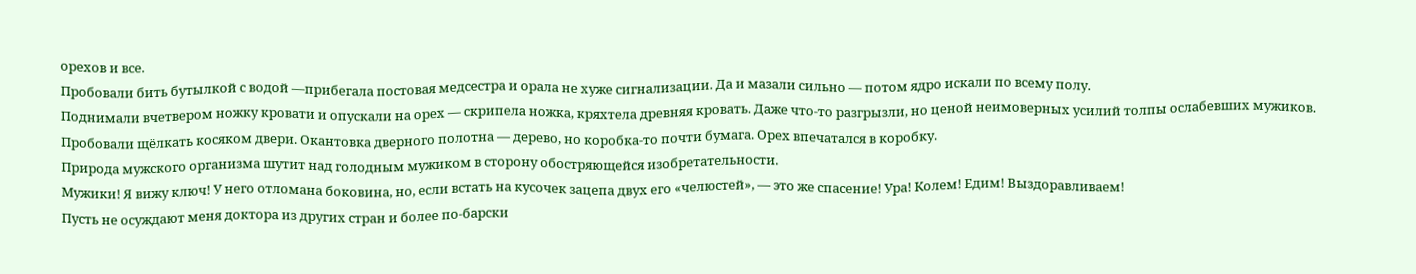орехов и все.
Пробовали бить бутылкой с водой —прибегала постовая медсестра и орала не хуже сигнализации. Да и мазали сильно — потом ядро искали по всему полу.
Поднимали вчетвером ножку кровати и опускали на орех — скрипела ножка, кряхтела древняя кровать. Даже что-то разгрызли, но ценой неимоверных усилий толпы ослабевших мужиков.
Пробовали щёлкать косяком двери. Окантовка дверного полотна — дерево, но коробка-то почти бумага. Орех впечатался в коробку.
Природа мужского организма шутит над голодным мужиком в сторону обостряющейся изобретательности.
Мужики! Я вижу ключ! У него отломана боковина, но, если встать на кусочек зацепа двух его «челюстей», — это же спасение! Ура! Колем! Едим! Выздоравливаем!
Пусть не осуждают меня доктора из других стран и более по-барски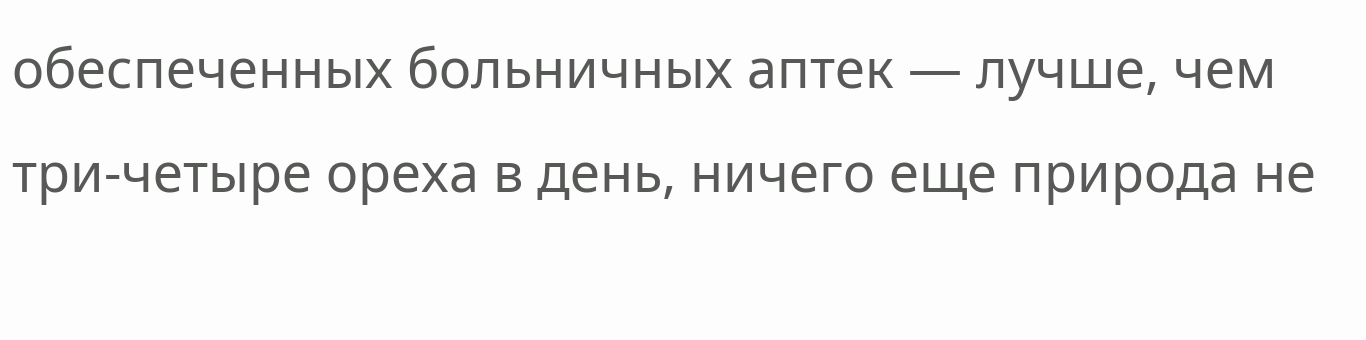обеспеченных больничных аптек — лучше, чем три-четыре ореха в день, ничего еще природа не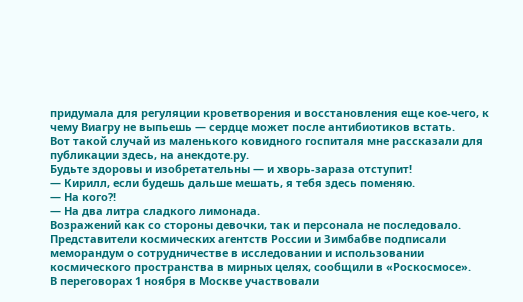придумала для регуляции кроветворения и восстановления еще кое-чего, к чему Виагру не выпьешь — сердце может после антибиотиков встать.
Вот такой случай из маленького ковидного госпиталя мне рассказали для публикации здесь, на анекдоте.ру.
Будьте здоровы и изобретательны — и хворь-зараза отступит!
— Кирилл, если будешь дальше мешать, я тебя здесь поменяю.
— На кого?!
— На два литра сладкого лимонада.
Возражений как со стороны девочки, так и персонала не последовало.
Представители космических агентств России и Зимбабве подписали меморандум о сотрудничестве в исследовании и использовании космического пространства в мирных целях, сообщили в «Роскосмосе».
В переговорах 1 ноября в Москве участвовали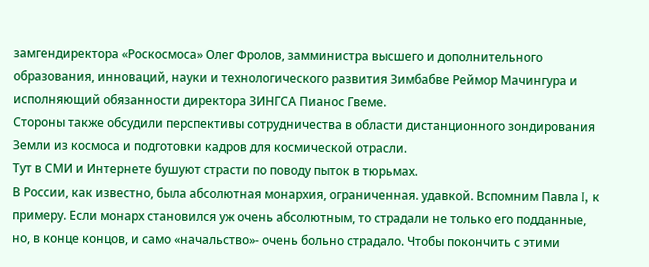замгендиректора «Роскосмоса» Олег Фролов, замминистра высшего и дополнительного образования, инноваций, науки и технологического развития Зимбабве Реймор Мачингура и исполняющий обязанности директора ЗИНГСА Пианос Гвеме.
Стороны также обсудили перспективы сотрудничества в области дистанционного зондирования Земли из космоса и подготовки кадров для космической отрасли.
Тут в СМИ и Интернете бушуют страсти по поводу пыток в тюрьмах.
В России, как известно, была абсолютная монархия, ограниченная. удавкой. Вспомним Павла I, к примеру. Если монарх становился уж очень абсолютным, то страдали не только его подданные, но, в конце концов, и само «начальство»- очень больно страдало. Чтобы покончить с этими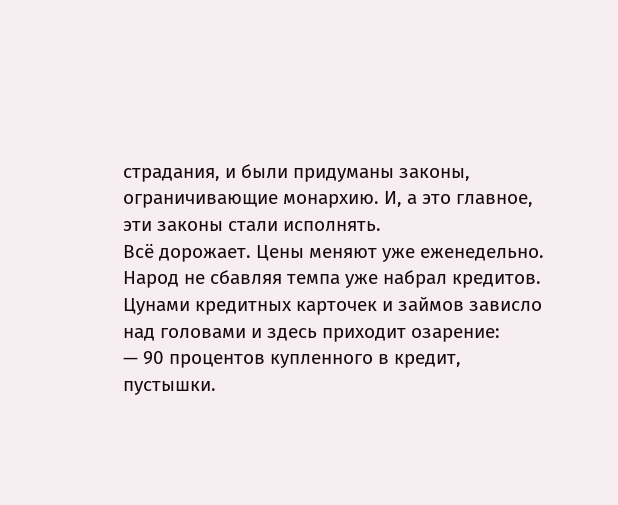страдания, и были придуманы законы, ограничивающие монархию. И, а это главное, эти законы стали исполнять.
Всё дорожает. Цены меняют уже еженедельно.
Народ не сбавляя темпа уже набрал кредитов.
Цунами кредитных карточек и займов зависло над головами и здесь приходит озарение:
— 90 процентов купленного в кредит, пустышки.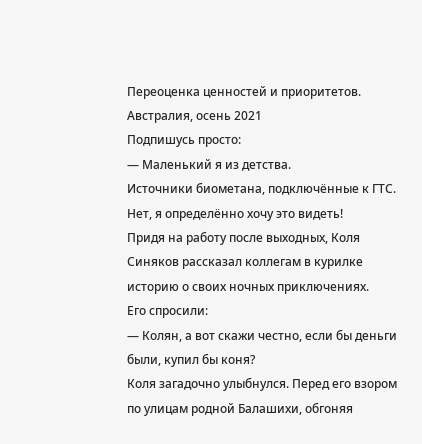Переоценка ценностей и приоритетов. Австралия, осень 2021
Подпишусь просто:
— Маленький я из детства.
Источники биометана, подключённые к ГТС.
Нет, я определённо хочу это видеть!
Придя на работу после выходных, Коля Синяков рассказал коллегам в курилке историю о своих ночных приключениях.
Его спросили:
— Колян, а вот скажи честно, если бы деньги были, купил бы коня?
Коля загадочно улыбнулся. Перед его взором по улицам родной Балашихи, обгоняя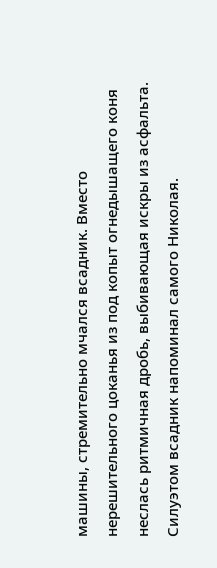машины, стремительно мчался всадник. Вместо нерешительного цоканья из под копыт огнедышащего коня неслась ритмичная дробь, выбивающая искры из асфальта. Силуэтом всадник напоминал самого Николая.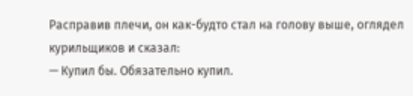Расправив плечи, он как-будто стал на голову выше, оглядел курильщиков и сказал:
— Купил бы. Обязательно купил.